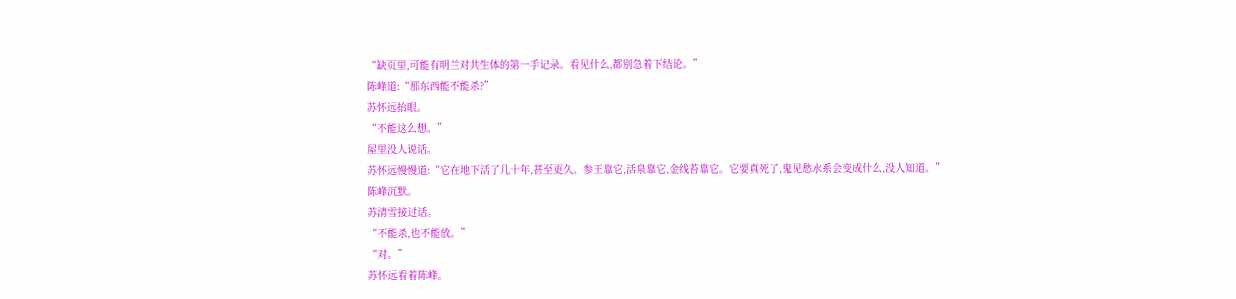“缺页里,可能有明兰对共生体的第一手记录。看见什么,都别急着下结论。”
陈峰道:“那东西能不能杀?”
苏怀远抬眼。
“不能这么想。”
屋里没人说话。
苏怀远慢慢道:“它在地下活了几十年,甚至更久。参王靠它,活泉靠它,金线苔靠它。它要真死了,鬼见愁水系会变成什么,没人知道。”
陈峰沉默。
苏清雪接过话。
“不能杀,也不能放。”
“对。”
苏怀远看着陈峰。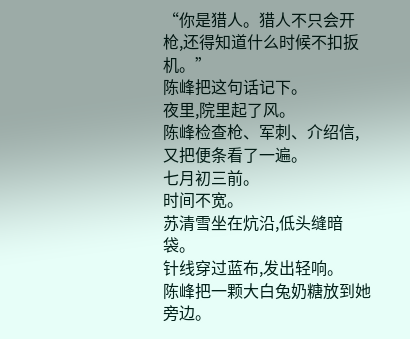“你是猎人。猎人不只会开枪,还得知道什么时候不扣扳机。”
陈峰把这句话记下。
夜里,院里起了风。
陈峰检查枪、军刺、介绍信,又把便条看了一遍。
七月初三前。
时间不宽。
苏清雪坐在炕沿,低头缝暗袋。
针线穿过蓝布,发出轻响。
陈峰把一颗大白兔奶糖放到她旁边。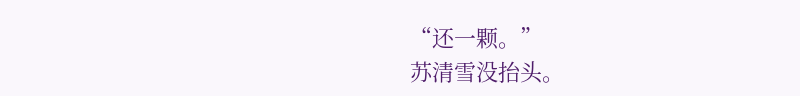“还一颗。”
苏清雪没抬头。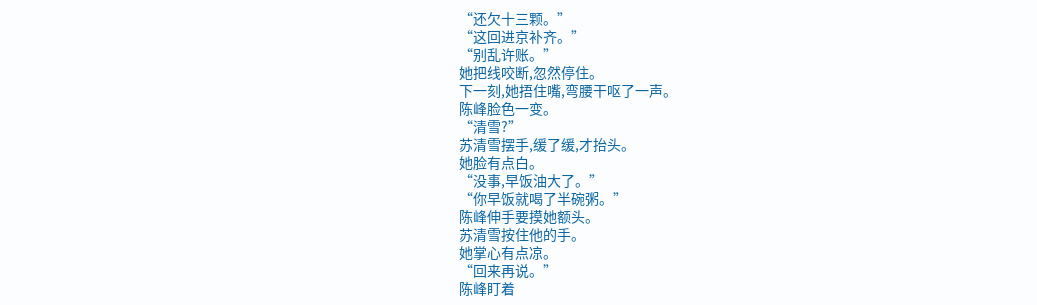“还欠十三颗。”
“这回进京补齐。”
“别乱许账。”
她把线咬断,忽然停住。
下一刻,她捂住嘴,弯腰干呕了一声。
陈峰脸色一变。
“清雪?”
苏清雪摆手,缓了缓,才抬头。
她脸有点白。
“没事,早饭油大了。”
“你早饭就喝了半碗粥。”
陈峰伸手要摸她额头。
苏清雪按住他的手。
她掌心有点凉。
“回来再说。”
陈峰盯着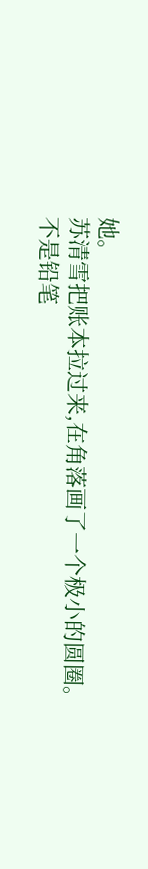她。
苏清雪把账本拉过来,在角落画了一个极小的圆圈。
不是铅笔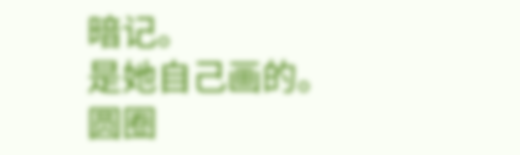暗记。
是她自己画的。
圆圈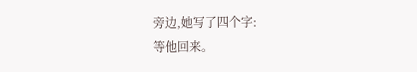旁边,她写了四个字:
等他回来。